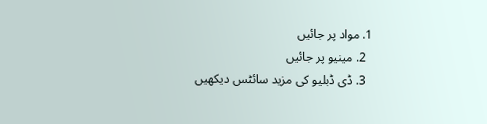1. مواد پر جائیں
  2. مینیو پر جائیں
  3. ڈی ڈبلیو کی مزید سائٹس دیکھیں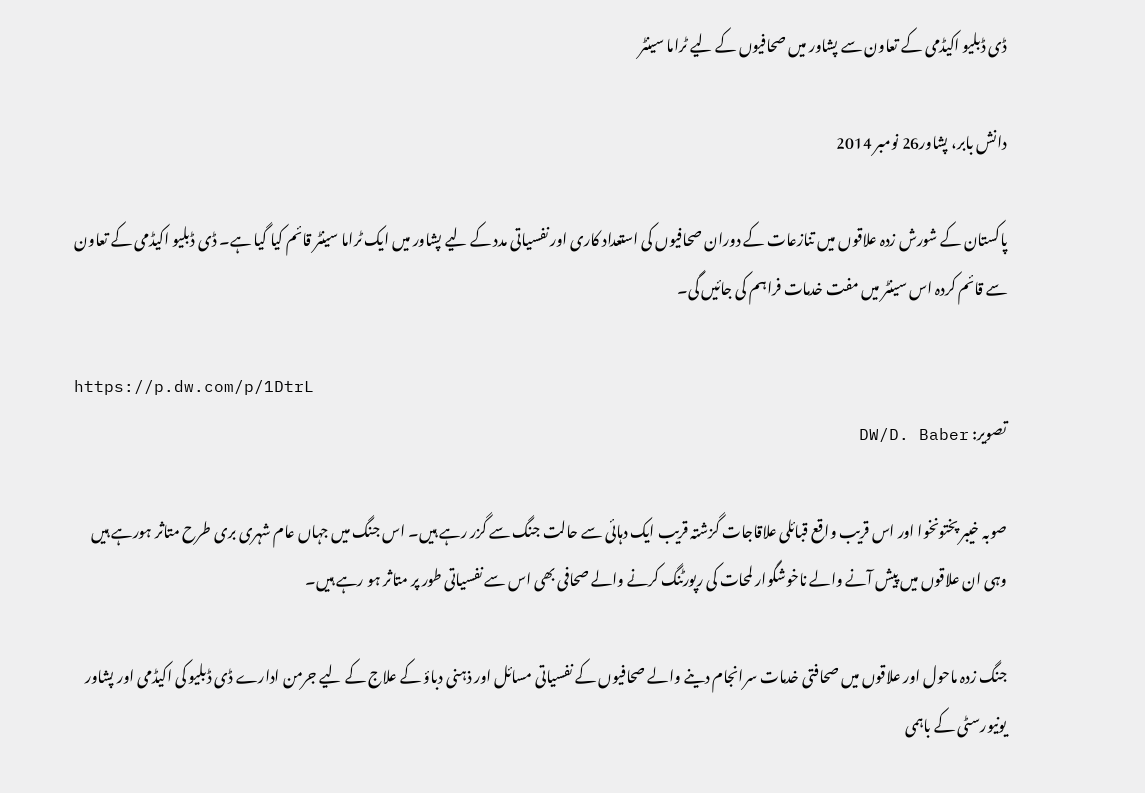ڈی ڈبلیو اکیڈمی کے تعاون سے پشاور میں صحافیوں کے لیے ٹراما سینٹر

دانش بابر، پشاور26 نومبر 2014

پاکستان کے شورش زدہ علاقوں میں تنازعات کے دوران صحافیوں کی استعداد کاری اور نفسیاتی مدد کے لیے پشاور میں ایک ٹراما سینٹر قائم کیا گیا ہے۔ ڈی ڈبلیو اکیڈمی کے تعاون سے قائم کردہ اس سینٹر میں مفت خدمات فراہم کی جائیں گی۔

https://p.dw.com/p/1DtrL
تصویر: DW/D. Baber

صوبہ خیبر پختونخوا اور اس قریب واقع قبائلی علاقاجات گزشتہ قریب ایک دہائی سے حالت جنگ سے گزر رہے ہیں۔ اس جنگ میں جہاں عام شہری بری طرح متاثر ہورہے ہیں وہی ان علاقوں میں پیش آنے والے ناخوشگوار لمحات کی رپورٹنگ کرنے والے صحافی بھی اس سے نفسیاتی طور پر متاثر ہو رہے ہیں۔

جنگ زدہ ماحول اور علاقوں میں صحافتی خدمات سرانجام دینے والے صحافیوں کے نفسیاتی مسائل اور ذہنی دباؤ کے علاج کے لیے جرمن ادارے ڈی ڈبلیو کی اکیڈمی اور پشاور یونیورسٹی کے باہمی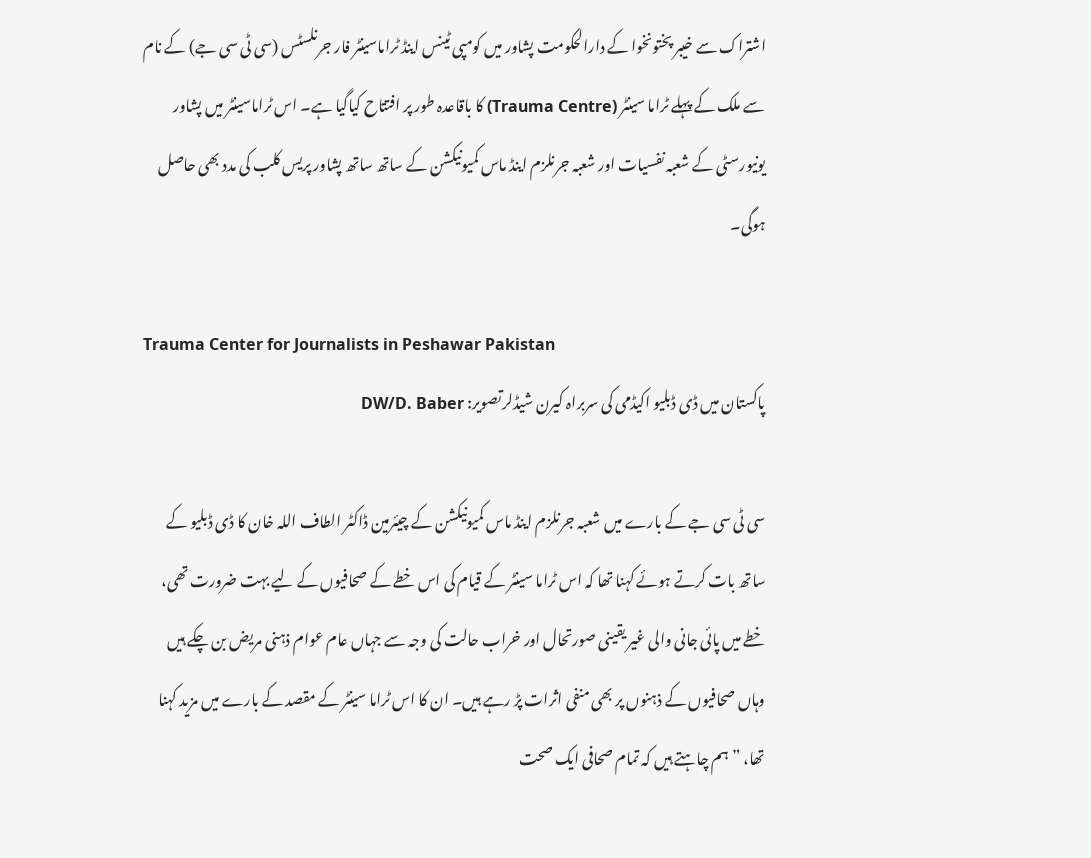اشتراک سے خیبر پختونخوا کے دارالحکومت پشاور میں کومپی ٹینس اینڈ ٹراماسینٹر فار جرنلسٹس (سی ٹی سی جے) کے نام سے ملک کے پہلے ٹراما سینٹر (Trauma Centre) کا باقاعدہ طور پر افتتاح کیاگیا ہے۔ اس ٹراماسینٹر میں پشاور یونیورسٹی کے شعبہ نفسیات اور شعبہ جرنلزم اینڈ ماس کمیونیکشن کے ساتھ ساتھ پشاور پریس کلب کی مدد بھی حاصل ہوگی۔

Trauma Center for Journalists in Peshawar Pakistan
پاکستان میں ڈی ڈبلیو اکیڈمی کی سربراہ کیرن شیڈلرتصویر: DW/D. Baber

سی ٹی سی جے کے بارے میں شعبہ جرنلزم اینڈ ماس کمیونیکشن کے چیئرمین ڈاکٹر الطاف اللہ خان کا ڈی ڈبلیو کے ساتھ بات کرتے ہوئے کہنا تھا کہ اس ٹراما سینٹر کے قیام کی اس خطے کے صحافیوں کے لیے بہت ضرورت تھی، خطے میں پائی جانی والی غیر یقینی صورتحال اور خراب حالت کی وجہ سے جہاں عام عوام ذہنی مریض بن چکے ہیں وہاں صحافیوں کے ذہنوں پر بھی منفی اثرات پڑ رہے ہیں۔ ان کا اس ٹراما سینٹر کے مقصد کے بارے میں مزید کہنا تھا، ”ہم چاہتے ہیں کہ تمام صحافی ایک صحت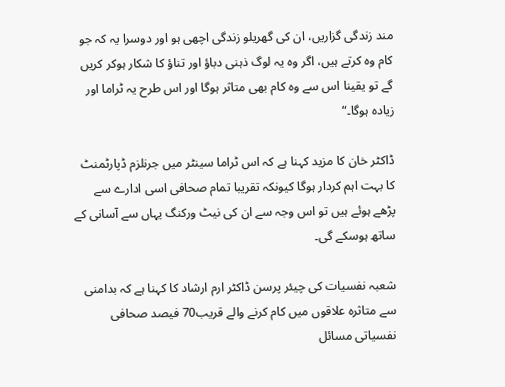مند زندگی گزاریں، ان کی گھریلو زندگی اچھی ہو اور دوسرا یہ کہ جو کام وہ کرتے ہیں، اگر وہ یہ لوگ ذہنی دباؤ اور تناؤ کا شکار ہوکر کریں گے تو یقینا اس سے وہ کام بھی متاثر ہوگا اور اس طرح یہ ٹراما اور زیادہ ہوگا۔“

ڈاکٹر خان کا مزید کہنا ہے کہ اس ٹراما سینٹر میں جرنلزم ڈپارٹمنٹ کا بہت اہم کردار ہوگا کیونکہ تقریبا تمام صحافی اسی ادارے سے پڑھے ہوئے ہیں تو اس وجہ سے ان کی نیٹ ورکنگ یہاں سے آسانی کے ساتھ ہوسکے گی۔

شعبہ نفسیات کی چیئر پرسن ڈاکٹر ارم ارشاد کا کہنا ہے کہ بدامنی سے متاثرہ علاقوں میں کام کرنے والے قریب70 فیصد صحافی نفسیاتی مسائل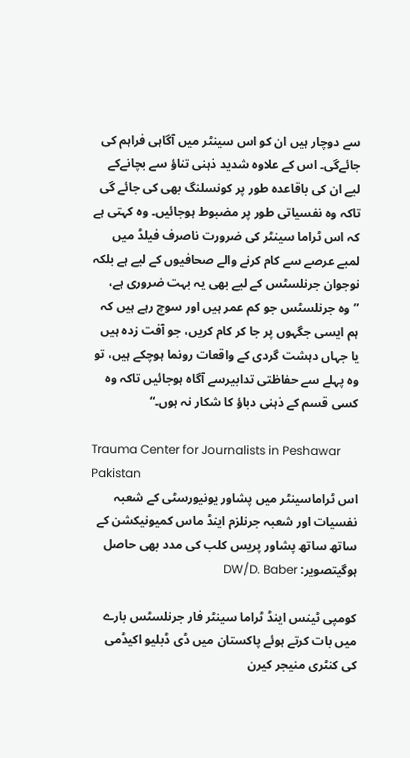سے دوچار ہیں ان کو اس سینٹر میں آگاہی فراہم کی جائےگی۔ اس کے علاوہ شدید ذہنی تناؤ سے بچانےکے لیے ان کی باقاعدہ طور پر کونسلنگ بھی کی جائے گی تاکہ وہ نفسیاتی طور پر مضبوط ہوجائیں۔ وہ کہتی ہے کہ اس ٹراما سینٹر کی ضرورت ناصرف فیلڈ میں لمبے عرصے سے کام کرنے والے صحافیوں کے لیے ہے بلکہ نوجوان جرنلسٹس کے لیے بھی یہ بہت ضروری ہے، ”وہ جرنلسٹس جو کم عمر ہیں اور سوچ رہے ہیں کہ ہم ایسی جگہوں پر جا کر کام کریں، جو آفت زدہ ہیں یا جہاں دہشت گردی کے واقعات رونما ہوچکے ہیں، تو وہ پہلے سے حفاظتی تدابیرسے آگاہ ہوجائیں تاکہ وہ کسی قسم کے ذہنی دباؤ کا شکار نہ ہوں۔“

Trauma Center for Journalists in Peshawar Pakistan
اس ٹراماسینٹر میں پشاور یونیورسٹی کے شعبہ نفسیات اور شعبہ جرنلزم اینڈ ماس کمیونیکشن کے ساتھ ساتھ پشاور پریس کلب کی مدد بھی حاصل ہوگیتصویر: DW/D. Baber

کومپی ٹینس اینڈ ٹراما سینٹر فار جرنلسٹس بارے میں بات کرتے ہوئے پاکستان میں ڈی ڈبلیو اکیڈمی کی کنٹری منیجر کیرن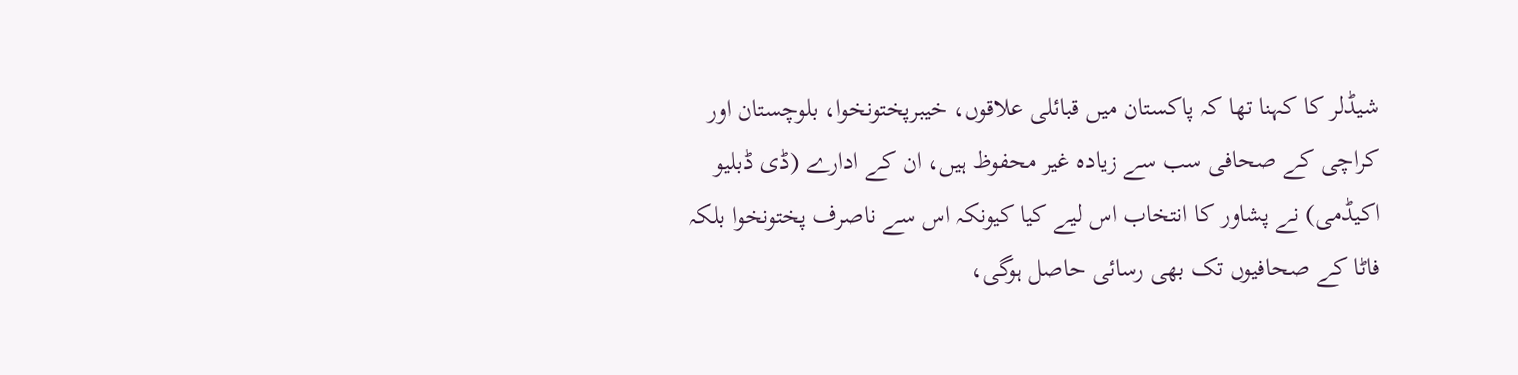شیڈلر کا کہنا تھا کہ پاکستان میں قبائلی علاقوں، خیبرپختونخوا، بلوچستان اور کراچی کے صحافی سب سے زیادہ غیر محفوظ ہیں، ان کے ادارے (ڈی ڈبلیو اکیڈمی) نے پشاور کا انتخاب اس لیے کیا کیونکہ اس سے ناصرف پختونخوا بلکہ فاٹا کے صحافیوں تک بھی رسائی حاصل ہوگی،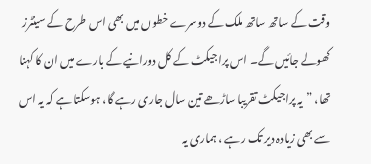وقت کے ساتھ ساتھ ملک کے دوسرے خطوں میں بھی اس طرح کے سینٹرز کھولے جائیں گے۔ اس پراجیکٹ کے کل دورانیے کے بارے میں ان کا کہنا تھا، ”یہ پراجیکٹ تقریبا ساڑھے تین سال جاری رہے گا، ہوسکتا ہے کہ یہ اس سے بھی زیادہ دیر تک رہے ، ہماری یہ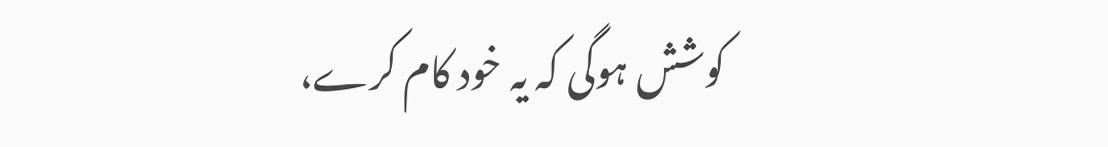کوشش ہوگی کہ یہ خود کام کرے،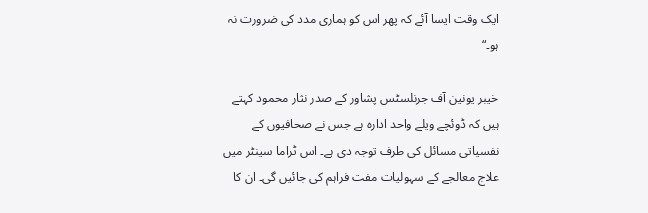ایک وقت ایسا آئے کہ پھر اس کو ہماری مدد کی ضرورت نہ ہو۔“

خیبر یونین آف جرنلسٹس پشاور کے صدر نثار محمود کہتے ہیں کہ ڈوئچے ویلے واحد ادارہ ہے جس نے صحافیوں کے نفسیاتی مسائل کی طرف توجہ دی ہے۔ اس ٹراما سینٹر میں علاج معالجے کے سہولیات مفت فراہم کی جائیں گی۔ ان کا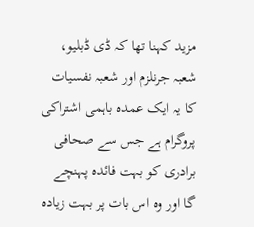مزید کہنا تھا کہ ڈی ڈبلیو، شعبہ جرنلزم اور شعبہ نفسیات کا یہ ایک عمدہ باہمی اشتراکی پروگرام ہے جس سے صحافی برادری کو بہت فائدہ پہنچے گا اور وہ اس بات پر بہت زیادہ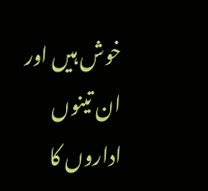خوش ہیں اور ان تینوں اداروں کا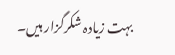بہت زیادہ شکرگزار ہیں۔